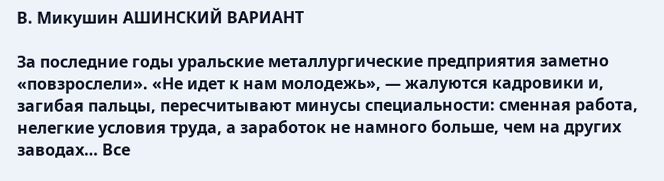В. Микушин АШИНСКИЙ ВАРИАНТ

За последние годы уральские металлургические предприятия заметно «повзрослели». «Не идет к нам молодежь», — жалуются кадровики и, загибая пальцы, пересчитывают минусы специальности: сменная работа, нелегкие условия труда, а заработок не намного больше, чем на других заводах… Все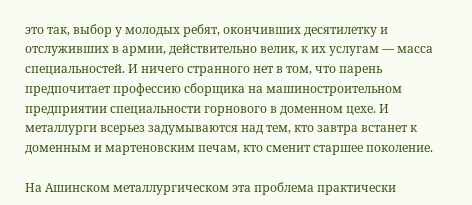это так, выбор у молодых ребят, окончивших десятилетку и отслуживших в армии, действительно велик, к их услугам — масса специальностей. И ничего странного нет в том, что парень предпочитает профессию сборщика на машиностроительном предприятии специальности горнового в доменном цехе. И металлурги всерьез задумываются над тем, кто завтра встанет к доменным и мартеновским печам, кто сменит старшее поколение.

На Ашинском металлургическом эта проблема практически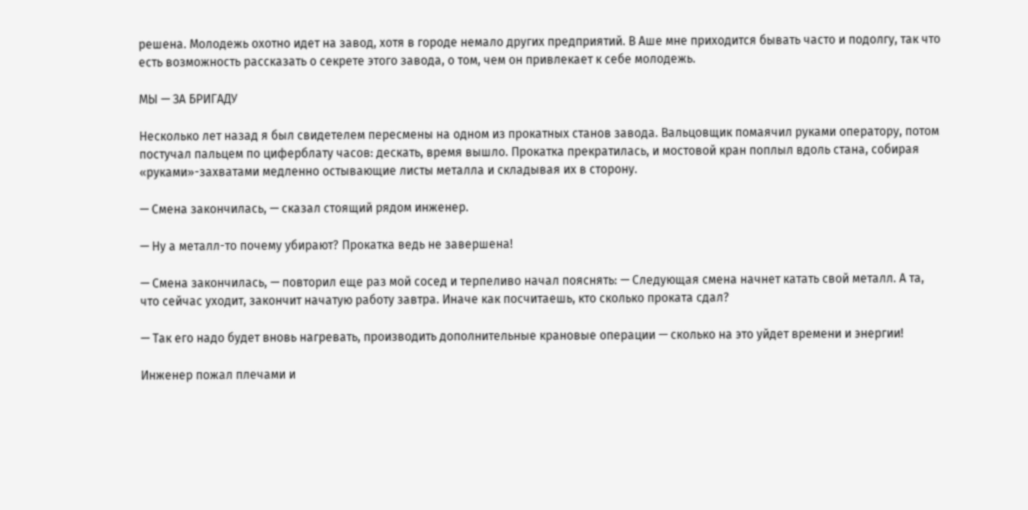решена. Молодежь охотно идет на завод, хотя в городе немало других предприятий. В Аше мне приходится бывать часто и подолгу, так что есть возможность рассказать о секрете этого завода, о том, чем он привлекает к себе молодежь.

МЫ — ЗА БРИГАДУ

Несколько лет назад я был свидетелем пересмены на одном из прокатных станов завода. Вальцовщик помаячил руками оператору, потом постучал пальцем по циферблату часов: дескать, время вышло. Прокатка прекратилась, и мостовой кран поплыл вдоль стана, собирая «руками»-захватами медленно остывающие листы металла и складывая их в сторону.

— Смена закончилась, — сказал стоящий рядом инженер.

— Ну а металл-то почему убирают? Прокатка ведь не завершена!

— Смена закончилась, — повторил еще раз мой сосед и терпеливо начал пояснять: — Следующая смена начнет катать свой металл. А та, что сейчас уходит, закончит начатую работу завтра. Иначе как посчитаешь, кто сколько проката сдал?

— Так его надо будет вновь нагревать, производить дополнительные крановые операции — сколько на это уйдет времени и энергии!

Инженер пожал плечами и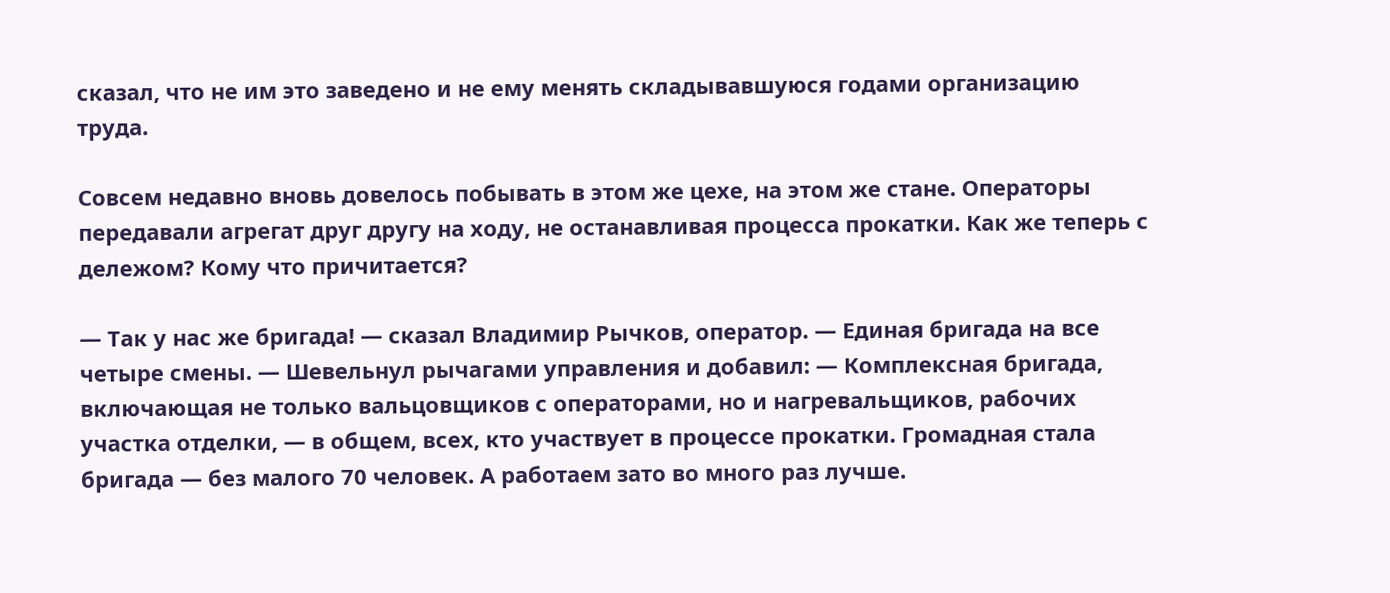сказал, что не им это заведено и не ему менять складывавшуюся годами организацию труда.

Совсем недавно вновь довелось побывать в этом же цехе, на этом же стане. Операторы передавали агрегат друг другу на ходу, не останавливая процесса прокатки. Как же теперь с дележом? Кому что причитается?

— Так у нас же бригада! — сказал Владимир Рычков, оператор. — Единая бригада на все четыре смены. — Шевельнул рычагами управления и добавил: — Комплексная бригада, включающая не только вальцовщиков с операторами, но и нагревальщиков, рабочих участка отделки, — в общем, всех, кто участвует в процессе прокатки. Громадная стала бригада — без малого 70 человек. А работаем зато во много раз лучше.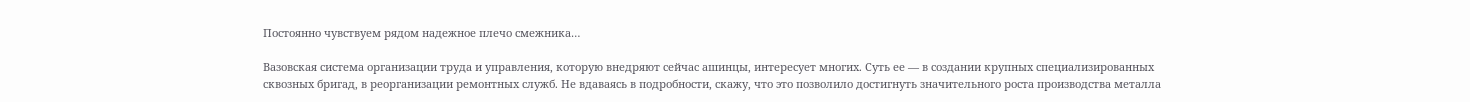Постоянно чувствуем рядом надежное плечо смежника…

Вазовская система организации труда и управления, которую внедряют сейчас ашинцы, интересует многих. Суть ее — в создании крупных специализированных сквозных бригад, в реорганизации ремонтных служб. Не вдаваясь в подробности, скажу, что это позволило достигнуть значительного роста производства металла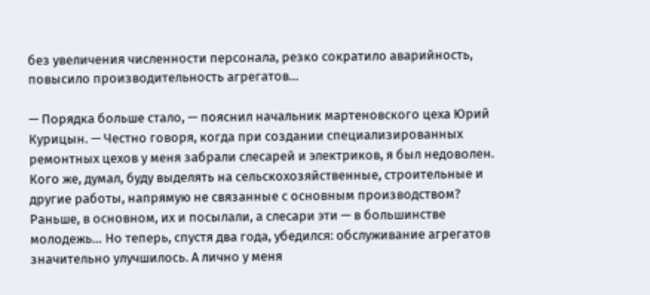без увеличения численности персонала, резко сократило аварийность, повысило производительность агрегатов…

— Порядка больше стало, — пояснил начальник мартеновского цеха Юрий Курицын. — Честно говоря, когда при создании специализированных ремонтных цехов у меня забрали слесарей и электриков, я был недоволен. Кого же, думал, буду выделять на сельскохозяйственные, строительные и другие работы, напрямую не связанные с основным производством? Раньше, в основном, их и посылали, а слесари эти — в большинстве молодежь… Но теперь, спустя два года, убедился: обслуживание агрегатов значительно улучшилось. А лично у меня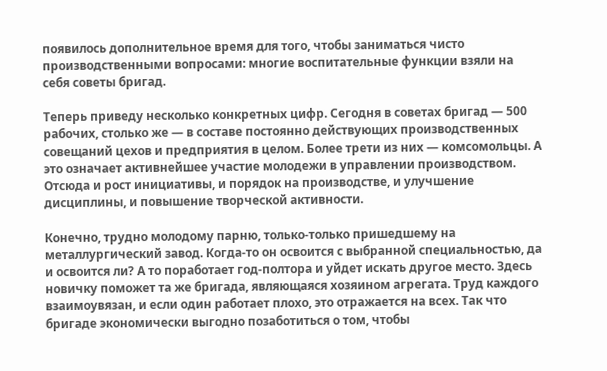появилось дополнительное время для того, чтобы заниматься чисто производственными вопросами: многие воспитательные функции взяли на себя советы бригад.

Теперь приведу несколько конкретных цифр. Сегодня в советах бригад — 500 рабочих, столько же — в составе постоянно действующих производственных совещаний цехов и предприятия в целом. Более трети из них — комсомольцы. А это означает активнейшее участие молодежи в управлении производством. Отсюда и рост инициативы, и порядок на производстве, и улучшение дисциплины, и повышение творческой активности.

Конечно, трудно молодому парню, только-только пришедшему на металлургический завод. Когда-то он освоится с выбранной специальностью, да и освоится ли? А то поработает год-полтора и уйдет искать другое место. Здесь новичку поможет та же бригада, являющаяся хозяином агрегата. Труд каждого взаимоувязан, и если один работает плохо, это отражается на всех. Так что бригаде экономически выгодно позаботиться о том, чтобы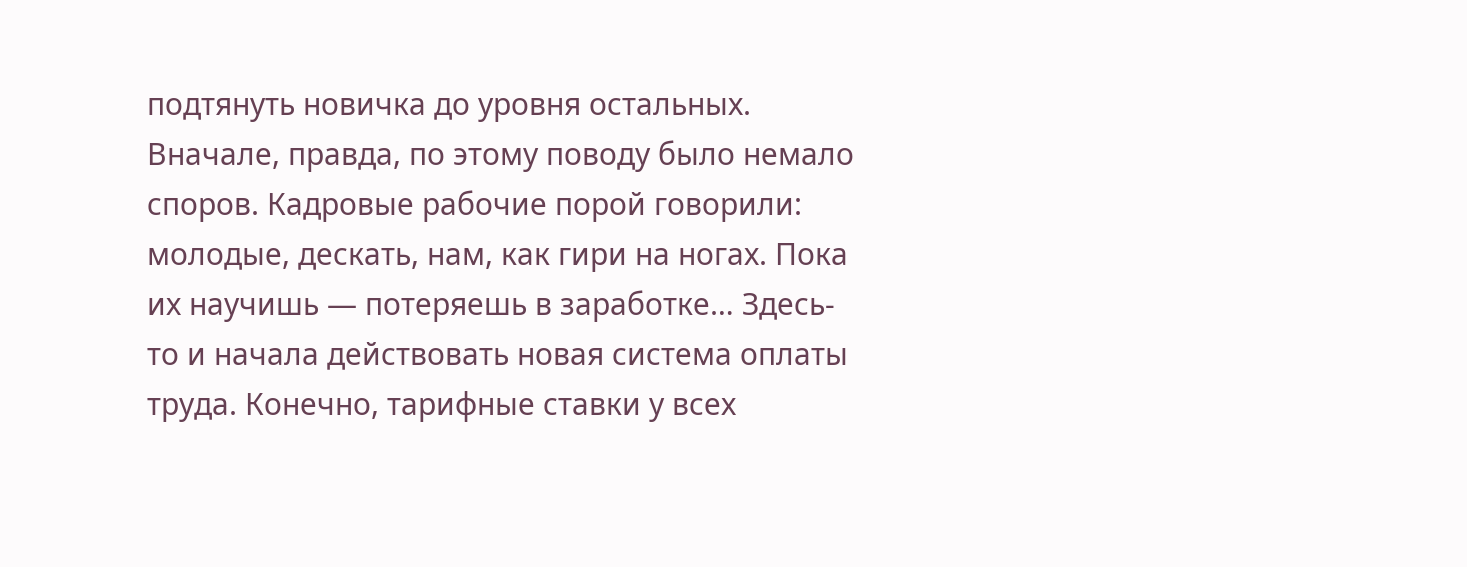подтянуть новичка до уровня остальных. Вначале, правда, по этому поводу было немало споров. Кадровые рабочие порой говорили: молодые, дескать, нам, как гири на ногах. Пока их научишь — потеряешь в заработке… Здесь-то и начала действовать новая система оплаты труда. Конечно, тарифные ставки у всех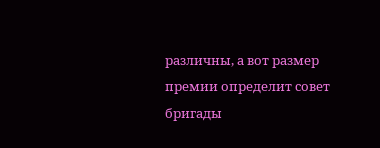различны, а вот размер премии определит совет бригады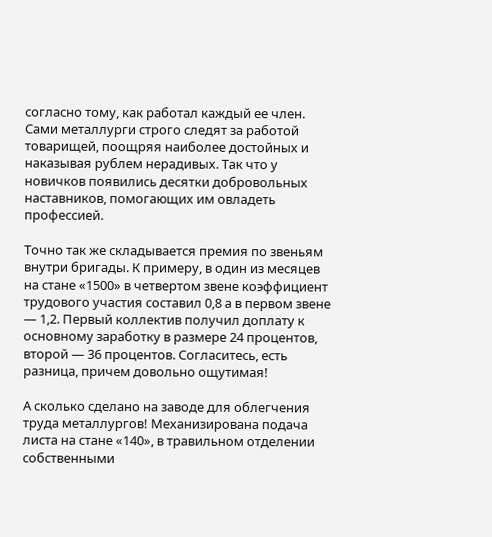согласно тому, как работал каждый ее член. Сами металлурги строго следят за работой товарищей, поощряя наиболее достойных и наказывая рублем нерадивых. Так что у новичков появились десятки добровольных наставников, помогающих им овладеть профессией.

Точно так же складывается премия по звеньям внутри бригады. К примеру, в один из месяцев на стане «1500» в четвертом звене коэффициент трудового участия составил 0,8 а в первом звене — 1,2. Первый коллектив получил доплату к основному заработку в размере 24 процентов, второй — 36 процентов. Согласитесь, есть разница, причем довольно ощутимая!

А сколько сделано на заводе для облегчения труда металлургов! Механизирована подача листа на стане «140», в травильном отделении собственными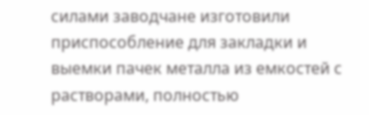силами заводчане изготовили приспособление для закладки и выемки пачек металла из емкостей с растворами, полностью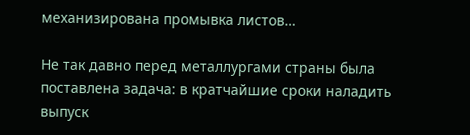механизирована промывка листов…

Не так давно перед металлургами страны была поставлена задача: в кратчайшие сроки наладить выпуск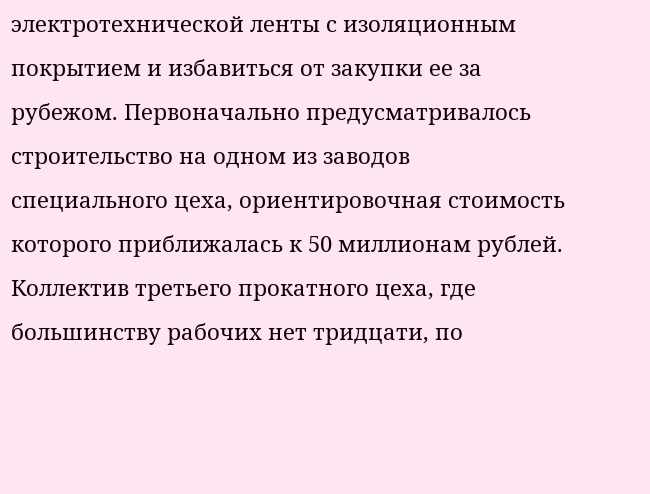электротехнической ленты с изоляционным покрытием и избавиться от закупки ее за рубежом. Первоначально предусматривалось строительство на одном из заводов специального цеха, ориентировочная стоимость которого приближалась к 50 миллионам рублей. Коллектив третьего прокатного цеха, где большинству рабочих нет тридцати, по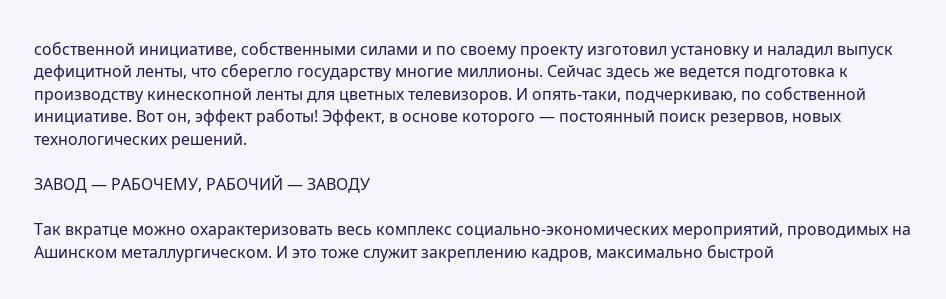собственной инициативе, собственными силами и по своему проекту изготовил установку и наладил выпуск дефицитной ленты, что сберегло государству многие миллионы. Сейчас здесь же ведется подготовка к производству кинескопной ленты для цветных телевизоров. И опять-таки, подчеркиваю, по собственной инициативе. Вот он, эффект работы! Эффект, в основе которого — постоянный поиск резервов, новых технологических решений.

ЗАВОД — РАБОЧЕМУ, РАБОЧИЙ — ЗАВОДУ

Так вкратце можно охарактеризовать весь комплекс социально-экономических мероприятий, проводимых на Ашинском металлургическом. И это тоже служит закреплению кадров, максимально быстрой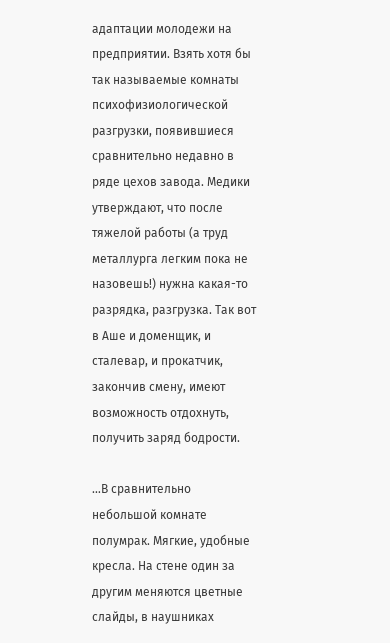адаптации молодежи на предприятии. Взять хотя бы так называемые комнаты психофизиологической разгрузки, появившиеся сравнительно недавно в ряде цехов завода. Медики утверждают, что после тяжелой работы (а труд металлурга легким пока не назовешь!) нужна какая-то разрядка, разгрузка. Так вот в Аше и доменщик, и сталевар, и прокатчик, закончив смену, имеют возможность отдохнуть, получить заряд бодрости.

…В сравнительно небольшой комнате полумрак. Мягкие, удобные кресла. На стене один за другим меняются цветные слайды, в наушниках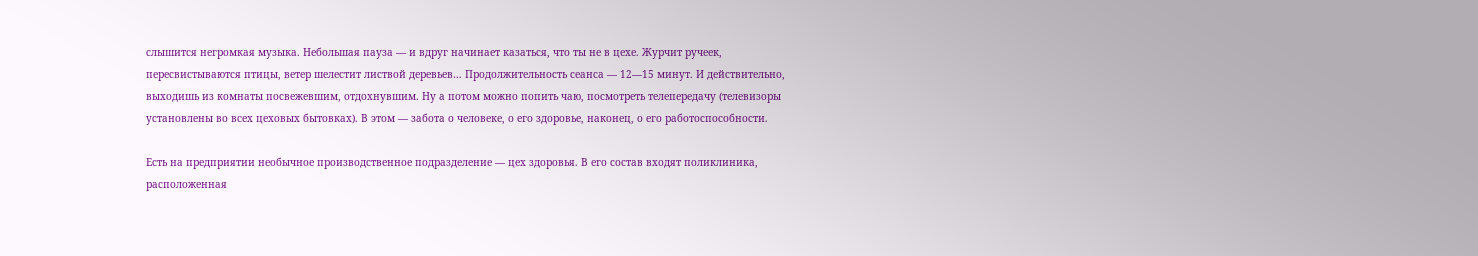слышится негромкая музыка. Небольшая пауза — и вдруг начинает казаться, что ты не в цехе. Журчит ручеек, пересвистываются птицы, ветер шелестит листвой деревьев… Продолжительность сеанса — 12—15 минут. И действительно, выходишь из комнаты посвежевшим, отдохнувшим. Ну а потом можно попить чаю, посмотреть телепередачу (телевизоры установлены во всех цеховых бытовках). В этом — забота о человеке, о его здоровье, наконец, о его работоспособности.

Есть на предприятии необычное производственное подразделение — цех здоровья. В его состав входят поликлиника, расположенная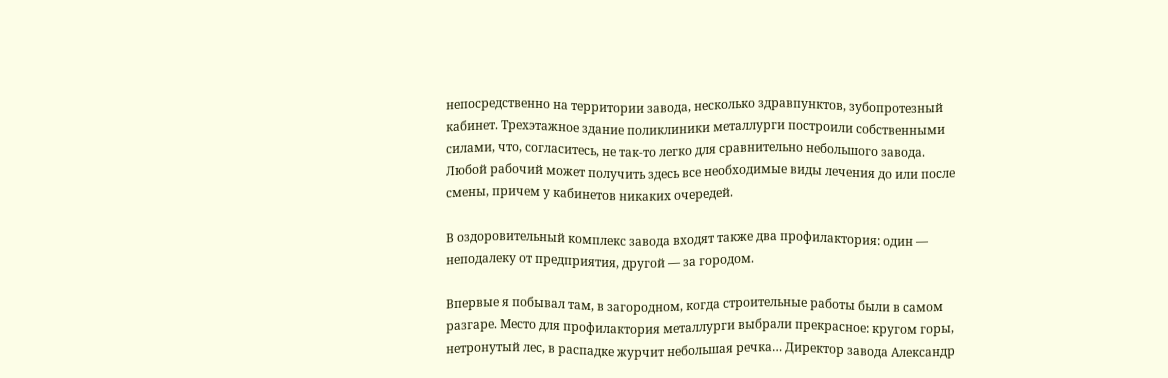непосредственно на территории завода, несколько здравпунктов, зубопротезный кабинет. Трехэтажное здание поликлиники металлурги построили собственными силами, что, согласитесь, не так-то легко для сравнительно небольшого завода. Любой рабочий может получить здесь все необходимые виды лечения до или после смены, причем у кабинетов никаких очередей.

В оздоровительный комплекс завода входят также два профилактория: один — неподалеку от предприятия, другой — за городом.

Впервые я побывал там, в загородном, когда строительные работы были в самом разгаре. Место для профилактория металлурги выбрали прекрасное: кругом горы, нетронутый лес, в распадке журчит небольшая речка… Директор завода Александр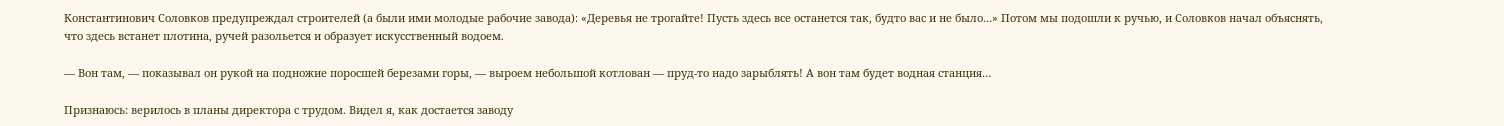Константинович Соловков предупреждал строителей (а были ими молодые рабочие завода): «Деревья не трогайте! Пусть здесь все останется так, будто вас и не было…» Потом мы подошли к ручью, и Соловков начал объяснять, что здесь встанет плотина, ручей разольется и образует искусственный водоем.

— Вон там, — показывал он рукой на подножие поросшей березами горы, — выроем небольшой котлован — пруд-то надо зарыблять! А вон там будет водная станция…

Признаюсь: верилось в планы директора с трудом. Видел я, как достается заводу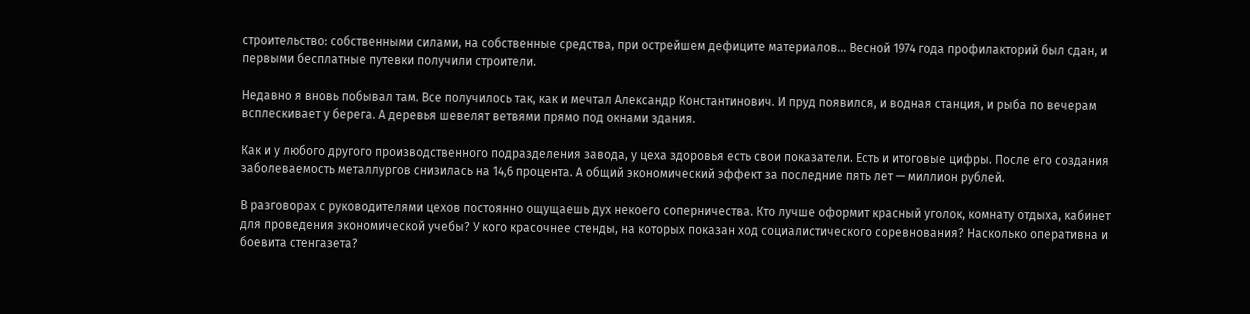строительство: собственными силами, на собственные средства, при острейшем дефиците материалов… Весной 1974 года профилакторий был сдан, и первыми бесплатные путевки получили строители.

Недавно я вновь побывал там. Все получилось так, как и мечтал Александр Константинович. И пруд появился, и водная станция, и рыба по вечерам всплескивает у берега. А деревья шевелят ветвями прямо под окнами здания.

Как и у любого другого производственного подразделения завода, у цеха здоровья есть свои показатели. Есть и итоговые цифры. После его создания заболеваемость металлургов снизилась на 14,6 процента. А общий экономический эффект за последние пять лет — миллион рублей.

В разговорах с руководителями цехов постоянно ощущаешь дух некоего соперничества. Кто лучше оформит красный уголок, комнату отдыха, кабинет для проведения экономической учебы? У кого красочнее стенды, на которых показан ход социалистического соревнования? Насколько оперативна и боевита стенгазета?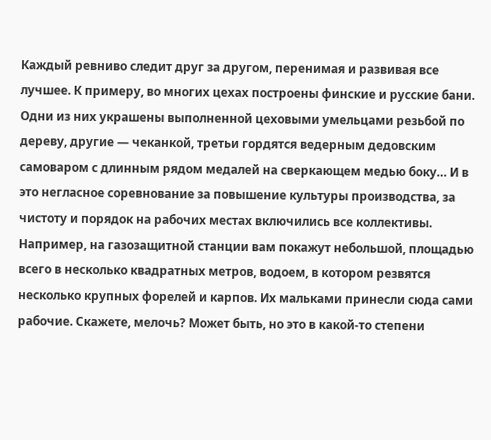Каждый ревниво следит друг за другом, перенимая и развивая все лучшее. К примеру, во многих цехах построены финские и русские бани. Одни из них украшены выполненной цеховыми умельцами резьбой по дереву, другие — чеканкой, третьи гордятся ведерным дедовским самоваром с длинным рядом медалей на сверкающем медью боку… И в это негласное соревнование за повышение культуры производства, за чистоту и порядок на рабочих местах включились все коллективы. Например, на газозащитной станции вам покажут небольшой, площадью всего в несколько квадратных метров, водоем, в котором резвятся несколько крупных форелей и карпов. Их мальками принесли сюда сами рабочие. Скажете, мелочь? Может быть, но это в какой-то степени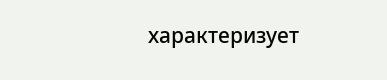характеризует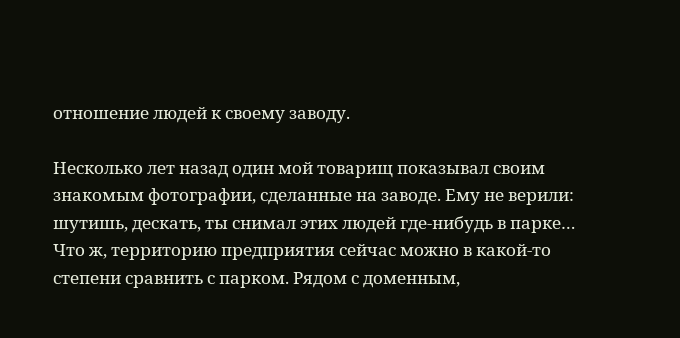отношение людей к своему заводу.

Несколько лет назад один мой товарищ показывал своим знакомым фотографии, сделанные на заводе. Ему не верили: шутишь, дескать, ты снимал этих людей где-нибудь в парке… Что ж, территорию предприятия сейчас можно в какой-то степени сравнить с парком. Рядом с доменным,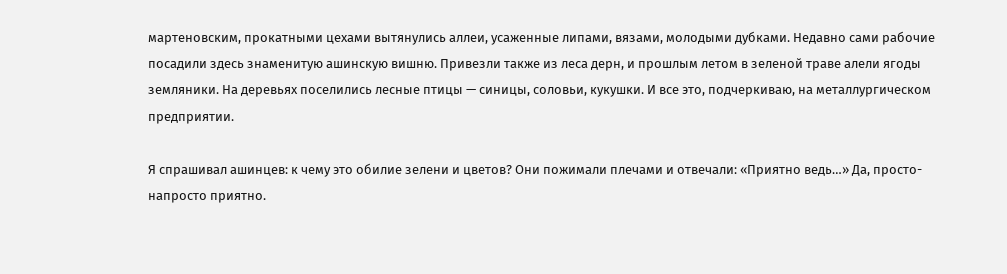мартеновским, прокатными цехами вытянулись аллеи, усаженные липами, вязами, молодыми дубками. Недавно сами рабочие посадили здесь знаменитую ашинскую вишню. Привезли также из леса дерн, и прошлым летом в зеленой траве алели ягоды земляники. На деревьях поселились лесные птицы — синицы, соловьи, кукушки. И все это, подчеркиваю, на металлургическом предприятии.

Я спрашивал ашинцев: к чему это обилие зелени и цветов? Они пожимали плечами и отвечали: «Приятно ведь…» Да, просто-напросто приятно.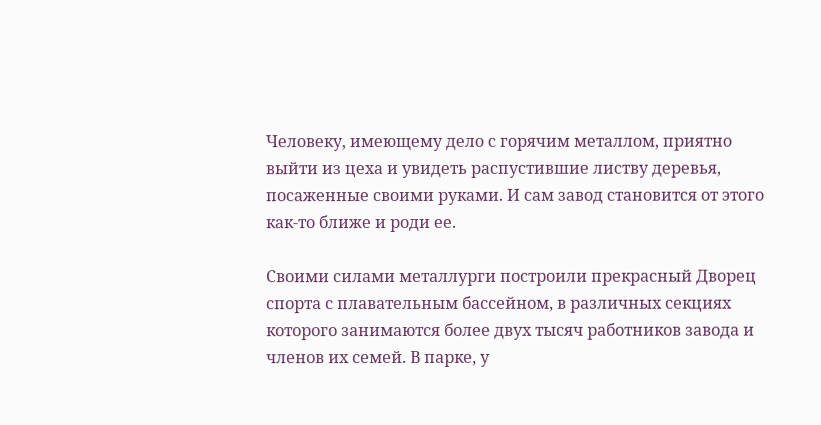Человеку, имеющему дело с горячим металлом, приятно выйти из цеха и увидеть распустившие листву деревья, посаженные своими руками. И сам завод становится от этого как-то ближе и роди ее.

Своими силами металлурги построили прекрасный Дворец спорта с плавательным бассейном, в различных секциях которого занимаются более двух тысяч работников завода и членов их семей. В парке, у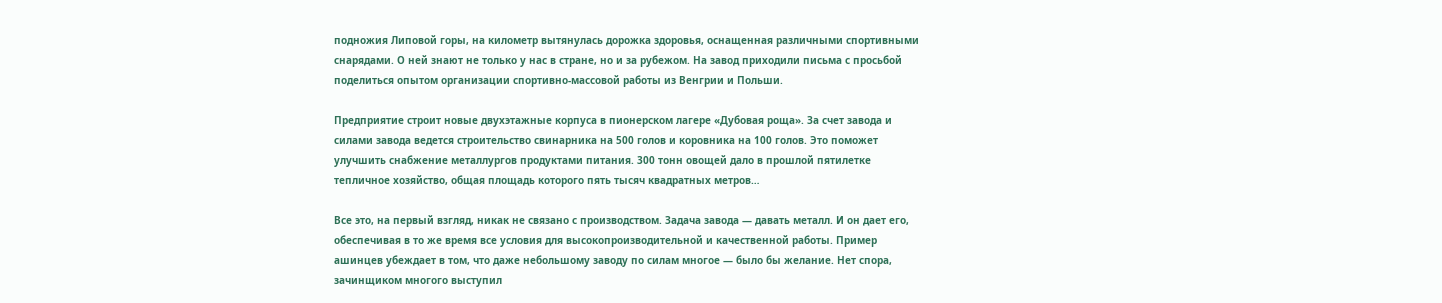подножия Липовой горы, на километр вытянулась дорожка здоровья, оснащенная различными спортивными снарядами. О ней знают не только у нас в стране, но и за рубежом. На завод приходили письма с просьбой поделиться опытом организации спортивно-массовой работы из Венгрии и Польши.

Предприятие строит новые двухэтажные корпуса в пионерском лагере «Дубовая роща». За счет завода и силами завода ведется строительство свинарника на 500 голов и коровника на 100 голов. Это поможет улучшить снабжение металлургов продуктами питания. 300 тонн овощей дало в прошлой пятилетке тепличное хозяйство, общая площадь которого пять тысяч квадратных метров…

Все это, на первый взгляд, никак не связано с производством. Задача завода — давать металл. И он дает его, обеспечивая в то же время все условия для высокопроизводительной и качественной работы. Пример ашинцев убеждает в том, что даже небольшому заводу по силам многое — было бы желание. Нет спора, зачинщиком многого выступил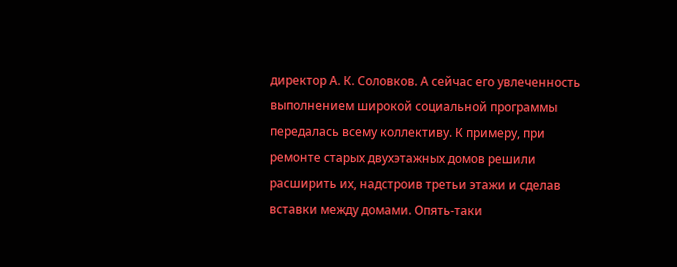директор А. К. Соловков. А сейчас его увлеченность выполнением широкой социальной программы передалась всему коллективу. К примеру, при ремонте старых двухэтажных домов решили расширить их, надстроив третьи этажи и сделав вставки между домами. Опять-таки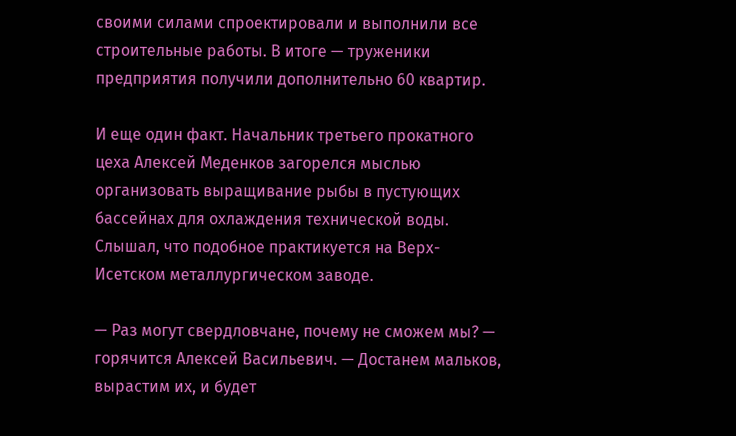своими силами спроектировали и выполнили все строительные работы. В итоге — труженики предприятия получили дополнительно 60 квартир.

И еще один факт. Начальник третьего прокатного цеха Алексей Меденков загорелся мыслью организовать выращивание рыбы в пустующих бассейнах для охлаждения технической воды. Слышал, что подобное практикуется на Верх-Исетском металлургическом заводе.

— Раз могут свердловчане, почему не сможем мы? — горячится Алексей Васильевич. — Достанем мальков, вырастим их, и будет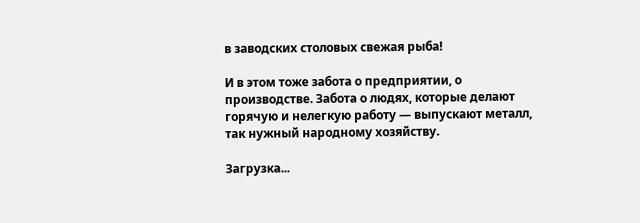в заводских столовых свежая рыба!

И в этом тоже забота о предприятии, о производстве. Забота о людях, которые делают горячую и нелегкую работу — выпускают металл, так нужный народному хозяйству.

Загрузка...